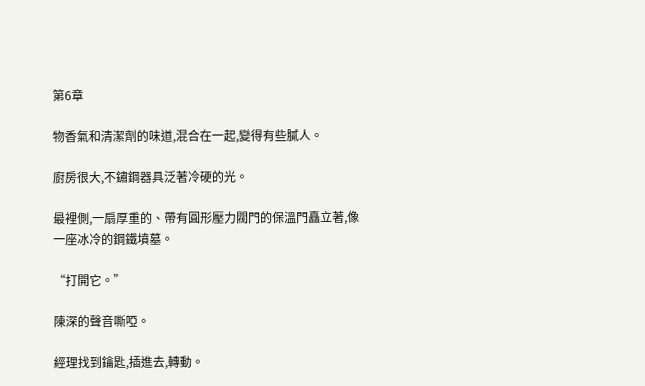第6章

物香氣和清潔劑的味道,混合在一起,變得有些膩人。

廚房很大,不鏽鋼器具泛著冷硬的光。

最裡側,一扇厚重的、帶有圓形壓力閥門的保溫門矗立著,像一座冰冷的鋼鐵墳墓。

“打開它。”

陳深的聲音嘶啞。

經理找到鑰匙,插進去,轉動。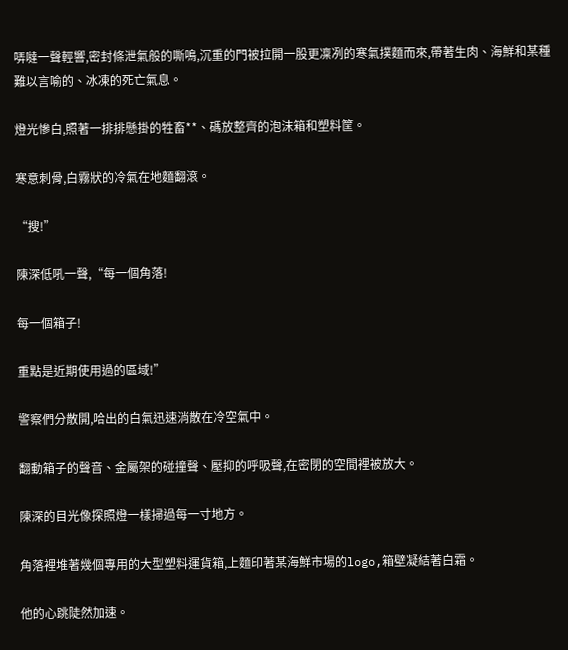哢噠一聲輕響,密封條泄氣般的嘶鳴,沉重的門被拉開一股更凜冽的寒氣撲麵而來,帶著生肉、海鮮和某種難以言喻的、冰凍的死亡氣息。

燈光慘白,照著一排排懸掛的牲畜**、碼放整齊的泡沫箱和塑料筐。

寒意刺骨,白霧狀的冷氣在地麵翻滾。

“搜!”

陳深低吼一聲,“每一個角落!

每一個箱子!

重點是近期使用過的區域!”

警察們分散開,哈出的白氣迅速消散在冷空氣中。

翻動箱子的聲音、金屬架的碰撞聲、壓抑的呼吸聲,在密閉的空間裡被放大。

陳深的目光像探照燈一樣掃過每一寸地方。

角落裡堆著幾個專用的大型塑料運貨箱,上麵印著某海鮮市場的logo,箱壁凝結著白霜。

他的心跳陡然加速。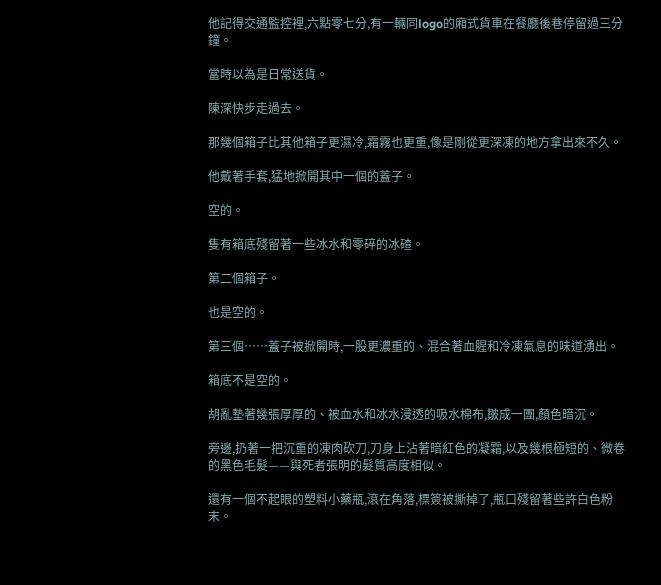他記得交通監控裡,六點零七分,有一輛同logo的廂式貨車在餐廳後巷停留過三分鐘。

當時以為是日常送貨。

陳深快步走過去。

那幾個箱子比其他箱子更濕冷,霜霧也更重,像是剛從更深凍的地方拿出來不久。

他戴著手套,猛地掀開其中一個的蓋子。

空的。

隻有箱底殘留著一些冰水和零碎的冰碴。

第二個箱子。

也是空的。

第三個……蓋子被掀開時,一股更濃重的、混合著血腥和冷凍氣息的味道湧出。

箱底不是空的。

胡亂墊著幾張厚厚的、被血水和冰水浸透的吸水棉布,皺成一團,顏色暗沉。

旁邊,扔著一把沉重的凍肉砍刀,刀身上沾著暗紅色的凝霜,以及幾根極短的、微卷的黑色毛髮——與死者張明的髮質高度相似。

還有一個不起眼的塑料小藥瓶,滾在角落,標簽被撕掉了,瓶口殘留著些許白色粉末。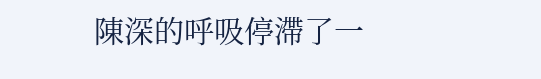陳深的呼吸停滯了一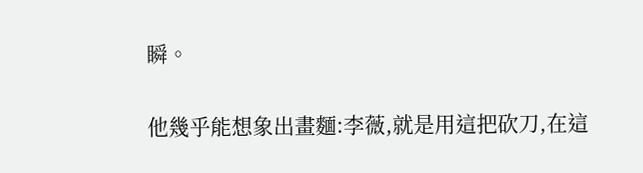瞬。

他幾乎能想象出畫麵:李薇,就是用這把砍刀,在這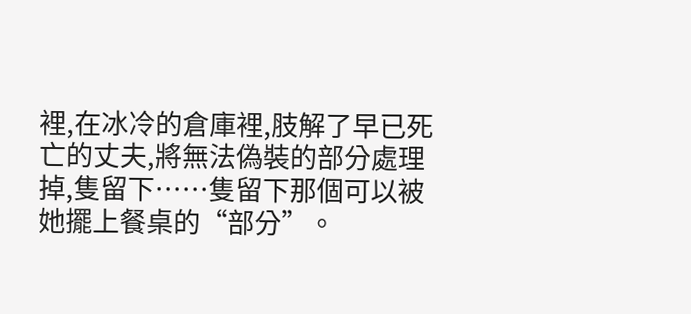裡,在冰冷的倉庫裡,肢解了早已死亡的丈夫,將無法偽裝的部分處理掉,隻留下……隻留下那個可以被她擺上餐桌的“部分”。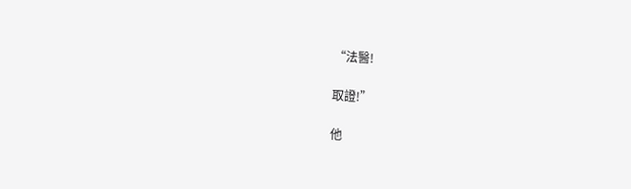“法醫!

取證!”

他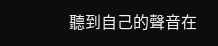聽到自己的聲音在